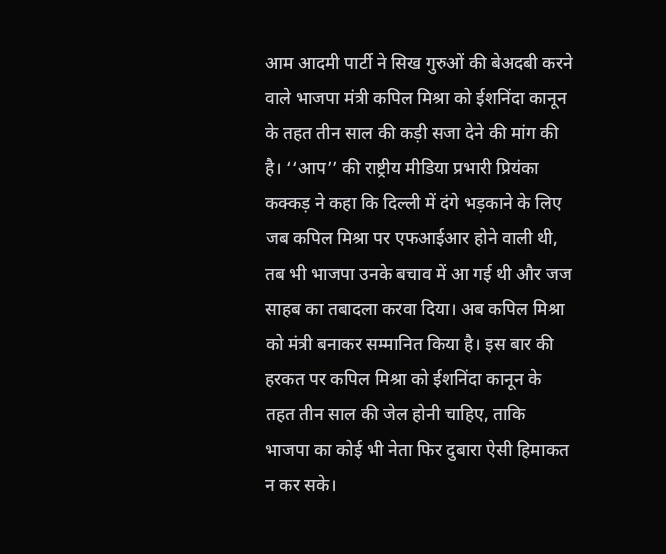आम आदमी पार्टी ने सिख गुरुओं की बेअदबी करने वाले भाजपा मंत्री कपिल मिश्रा को ईशनिंदा कानून के तहत तीन साल की कड़ी सजा देने की मांग की है। ‘‘आप’’ की राष्ट्रीय मीडिया प्रभारी प्रियंका कक्कड़ ने कहा कि दिल्ली में दंगे भड़काने के लिए जब कपिल मिश्रा पर एफआईआर होने वाली थी, तब भी भाजपा उनके बचाव में आ गई थी और जज साहब का तबादला करवा दिया। अब कपिल मिश्रा को मंत्री बनाकर सम्मानित किया है। इस बार की हरकत पर कपिल मिश्रा को ईशनिंदा कानून के तहत तीन साल की जेल होनी चाहिए, ताकि भाजपा का कोई भी नेता फिर दुबारा ऐसी हिमाकत न कर सके।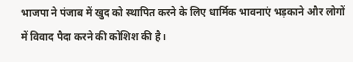भाजपा ने पंजाब में खुद को स्थापित करने के लिए धार्मिक भावनाएं भड़काने और लोगों में विवाद पैदा करने की कोशिश की है।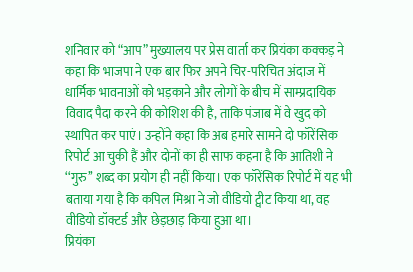शनिवार को “आप” मुख्यालय पर प्रेस वार्ता कर प्रियंका कक्कड़ ने कहा कि भाजपा ने एक बार फिर अपने चिर-परिचित अंदाज में धार्मिक भावनाओं को भड़काने और लोगों के बीच में साम्प्रदायिक विवाद पैदा करने की कोशिश की है, ताकि पंजाब में वे खुद को स्थापित कर पाएं। उन्होंने कहा कि अब हमारे सामने दो फॉरेंसिक रिपोर्ट आ चुकी हैं और दोनों का ही साफ कहना है कि आतिशी ने ‘‘गुरु’’ शब्द का प्रयोग ही नहीं किया। एक फॉरेंसिक रिपोर्ट में यह भी बताया गया है कि कपिल मिश्रा ने जो वीडियो ट्वीट किया था, वह वीडियो डॉक्टर्ड और छेड़छाड़ किया हुआ था।
प्रियंका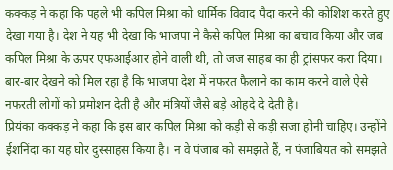कक्कड़ ने कहा कि पहले भी कपिल मिश्रा को धार्मिक विवाद पैदा करने की कोशिश करते हुए देखा गया है। देश ने यह भी देखा कि भाजपा ने कैसे कपिल मिश्रा का बचाव किया और जब कपिल मिश्रा के ऊपर एफआईआर होने वाली थी, तो जज साहब का ही ट्रांसफर करा दिया। बार-बार देखने को मिल रहा है कि भाजपा देश में नफरत फैलाने का काम करने वाले ऐसे नफरती लोगों को प्रमोशन देती है और मंत्रियों जैसे बड़े ओहदे दे देती है।
प्रियंका कक्कड़ ने कहा कि इस बार कपिल मिश्रा को कड़ी से कड़ी सजा होनी चाहिए। उन्होंने ईशनिंदा का यह घोर दुस्साहस किया है। न वे पंजाब को समझते हैं, न पंजाबियत को समझते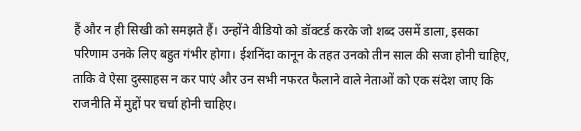हैं और न ही सिखी को समझते हैं। उन्होंने वीडियो को डॉक्टर्ड करके जो शब्द उसमें डाला, इसका परिणाम उनके लिए बहुत गंभीर होगा। ईशनिंदा कानून के तहत उनको तीन साल की सजा होनी चाहिए, ताकि वे ऐसा दुस्साहस न कर पाएं और उन सभी नफरत फैलाने वाले नेताओं को एक संदेश जाए कि राजनीति में मुद्दों पर चर्चा होनी चाहिए।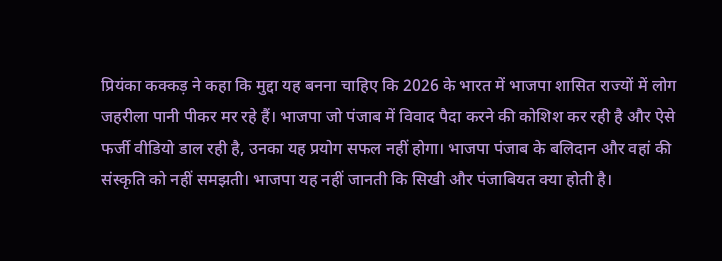प्रियंका कक्कड़ ने कहा कि मुद्दा यह बनना चाहिए कि 2026 के भारत में भाजपा शासित राज्यों में लोग जहरीला पानी पीकर मर रहे हैं। भाजपा जो पंजाब में विवाद पैदा करने की कोशिश कर रही है और ऐसे फर्जी वीडियो डाल रही है, उनका यह प्रयोग सफल नहीं होगा। भाजपा पंजाब के बलिदान और वहां की संस्कृति को नहीं समझती। भाजपा यह नहीं जानती कि सिखी और पंजाबियत क्या होती है।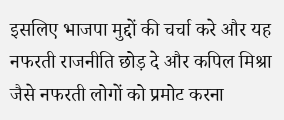इसलिए भाजपा मुद्दों की चर्चा करे और यह नफरती राजनीति छोड़ दे और कपिल मिश्रा जैसे नफरती लोगों को प्रमोट करना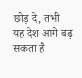छोड़ दे, तभी यह देश आगे बढ़ सकता है